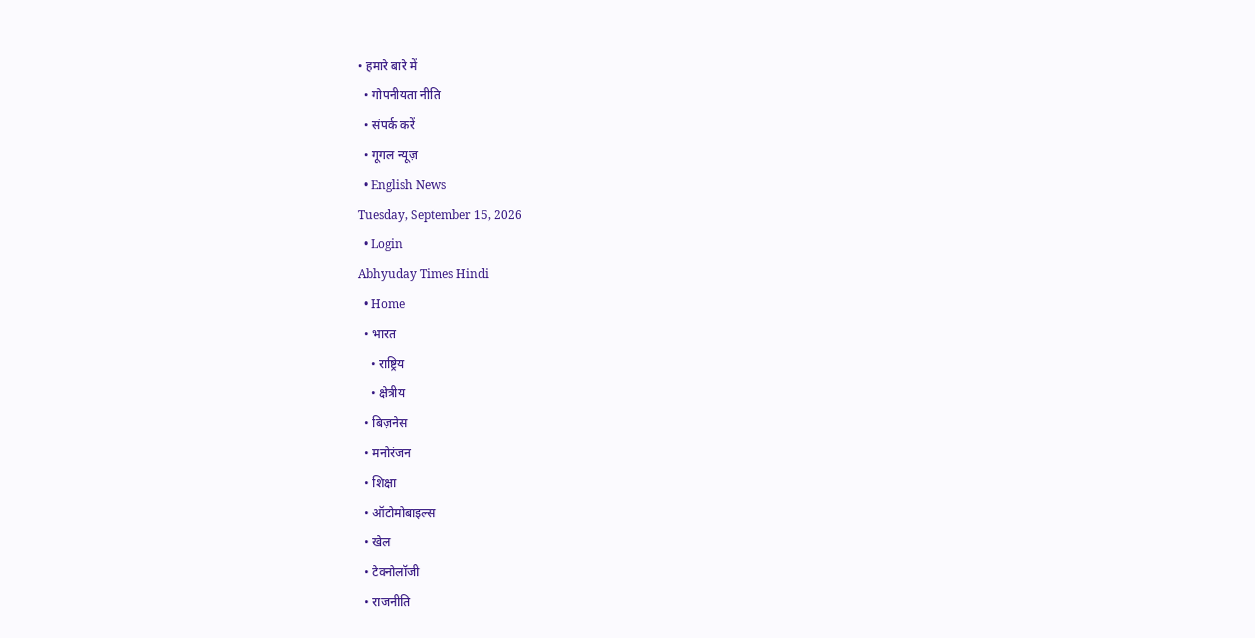• हमारे बारे में
  • गोपनीयता नीति
  • संपर्क करें
  • गूगल न्यूज़
  • English News
Tuesday, September 15, 2026
  • Login
Abhyuday Times Hindi
  • Home
  • भारत
    • राष्ट्रिय
    • क्षेत्रीय
  • बिज़नेस
  • मनोरंजन
  • शिक्षा
  • ऑटोमोबाइल्स
  • खेल
  • टेक्नोलॉजी
  • राजनीति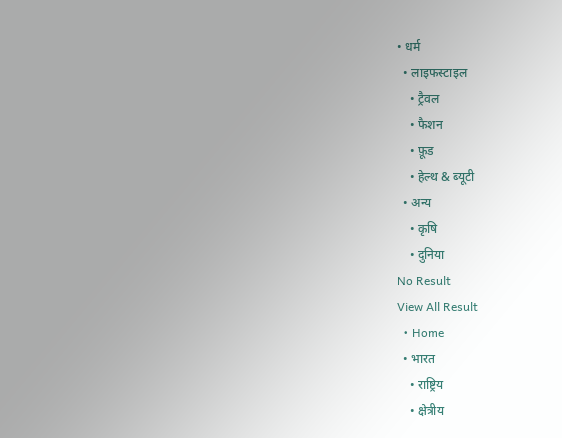• धर्म
  • लाइफस्टाइल
    • ट्रैवल
    • फैशन
    • फ़ूड
    • हेल्थ & ब्यूटी
  • अन्य
    • कृषि
    • दुनिया
No Result
View All Result
  • Home
  • भारत
    • राष्ट्रिय
    • क्षेत्रीय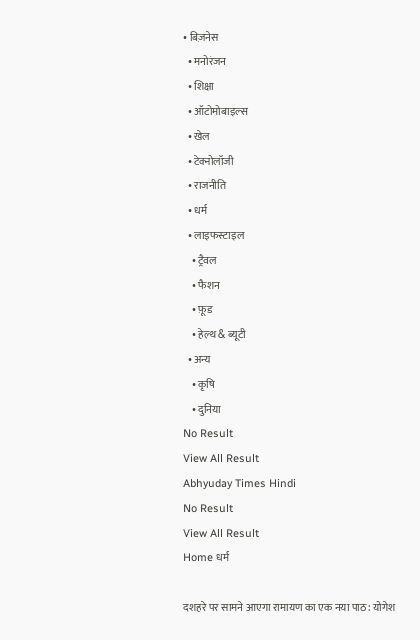• बिज़नेस
  • मनोरंजन
  • शिक्षा
  • ऑटोमोबाइल्स
  • खेल
  • टेक्नोलॉजी
  • राजनीति
  • धर्म
  • लाइफस्टाइल
    • ट्रैवल
    • फैशन
    • फ़ूड
    • हेल्थ & ब्यूटी
  • अन्य
    • कृषि
    • दुनिया
No Result
View All Result
Abhyuday Times Hindi
No Result
View All Result
Home धर्म

दशहरे पर सामने आएगा रामायण का एक नया पाठ: योगेश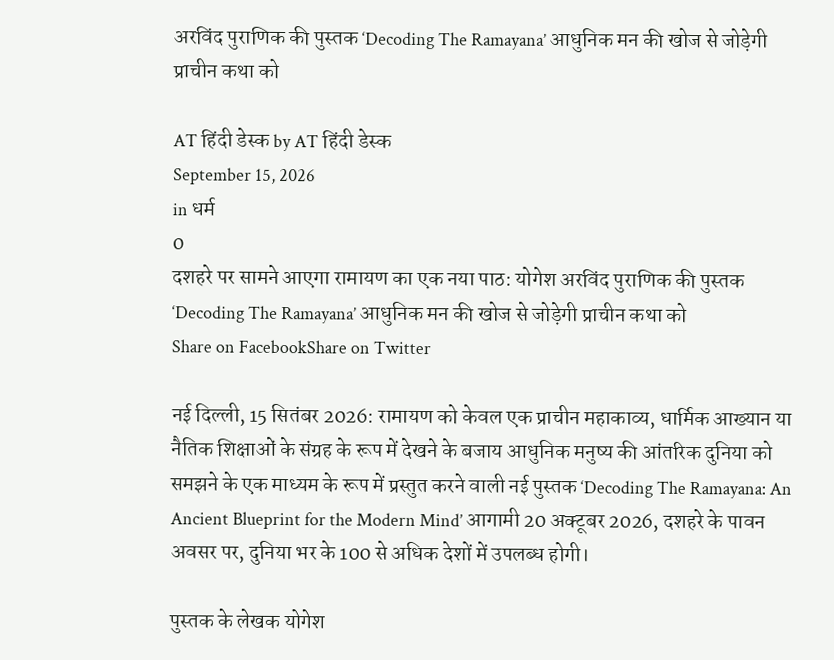अरविंद पुराणिक की पुस्तक ‘Decoding The Ramayana’ आधुनिक मन की खोज से जोड़ेगी प्राचीन कथा को

AT हिंदी डेस्क by AT हिंदी डेस्क
September 15, 2026
in धर्म
0
दशहरे पर सामने आएगा रामायण का एक नया पाठ: योगेश अरविंद पुराणिक की पुस्तक ‘Decoding The Ramayana’ आधुनिक मन की खोज से जोड़ेगी प्राचीन कथा को
Share on FacebookShare on Twitter

नई दिल्ली, 15 सितंबर 2026: रामायण को केवल एक प्राचीन महाकाव्य, धार्मिक आख्यान या नैतिक शिक्षाओं के संग्रह के रूप में देखने के बजाय आधुनिक मनुष्य की आंतरिक दुनिया को समझने के एक माध्यम के रूप में प्रस्तुत करने वाली नई पुस्तक ‘Decoding The Ramayana: An Ancient Blueprint for the Modern Mind’ आगामी 20 अक्टूबर 2026, दशहरे के पावन अवसर पर, दुनिया भर के 100 से अधिक देशों में उपलब्ध होगी।

पुस्तक के लेखक योगेश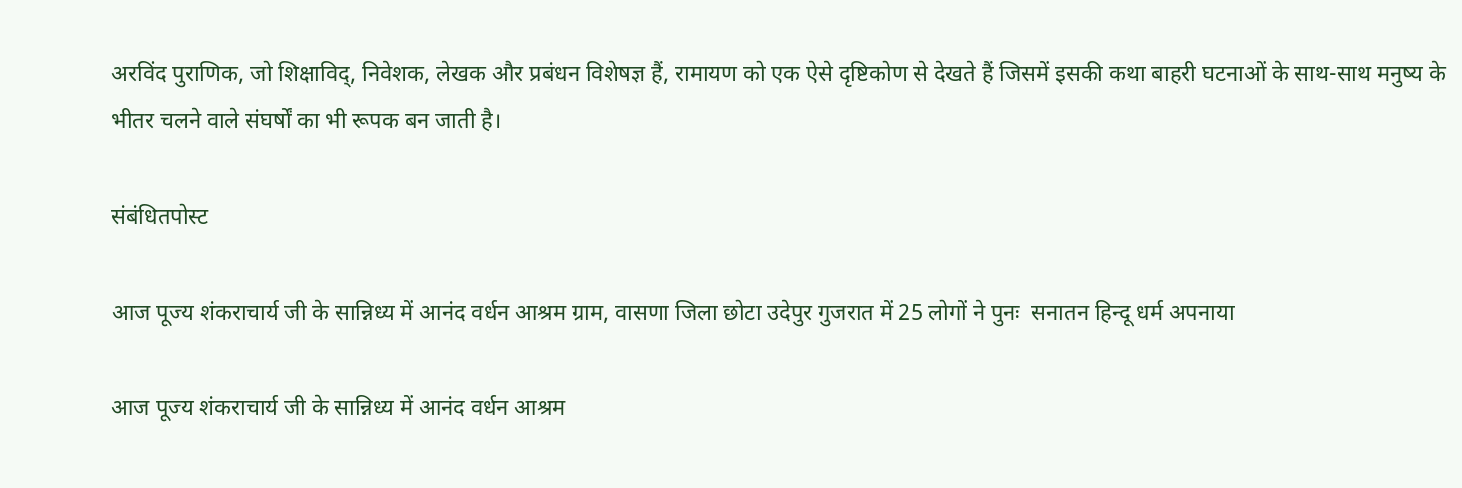अरविंद पुराणिक, जो शिक्षाविद्, निवेशक, लेखक और प्रबंधन विशेषज्ञ हैं, रामायण को एक ऐसे दृष्टिकोण से देखते हैं जिसमें इसकी कथा बाहरी घटनाओं के साथ-साथ मनुष्य के भीतर चलने वाले संघर्षों का भी रूपक बन जाती है।

संबंधितपोस्ट

आज पूज्य शंकराचार्य जी के सान्निध्य में आनंद वर्धन आश्रम ग्राम, वासणा जिला छोटा उदेपुर गुजरात में 25 लोगों ने पुनः  सनातन हिन्दू धर्म अपनाया

आज पूज्य शंकराचार्य जी के सान्निध्य में आनंद वर्धन आश्रम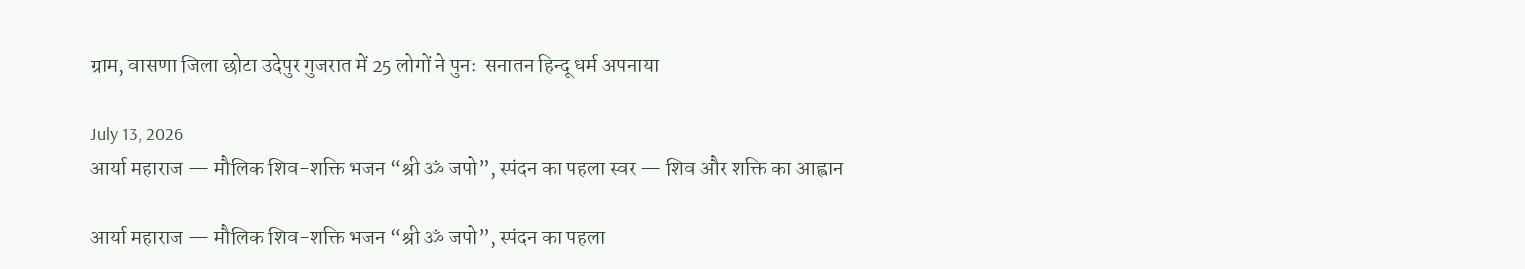ग्राम, वासणा जिला छोटा उदेपुर गुजरात में 25 लोगों ने पुनः  सनातन हिन्दू धर्म अपनाया

July 13, 2026
आर्या महाराज — मौलिक शिव-शक्ति भजन “श्री ॐ जपो”, स्पंदन का पहला स्वर — शिव और शक्ति का आह्वान

आर्या महाराज — मौलिक शिव-शक्ति भजन “श्री ॐ जपो”, स्पंदन का पहला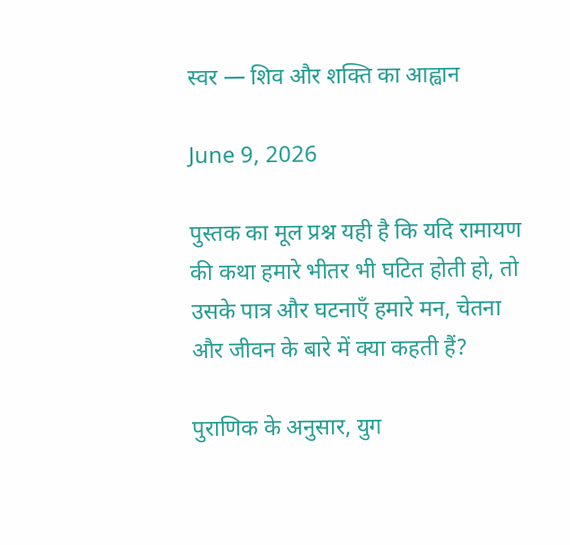स्वर — शिव और शक्ति का आह्वान

June 9, 2026

पुस्तक का मूल प्रश्न यही है कि यदि रामायण की कथा हमारे भीतर भी घटित होती हो, तो उसके पात्र और घटनाएँ हमारे मन, चेतना और जीवन के बारे में क्या कहती हैं?

पुराणिक के अनुसार, युग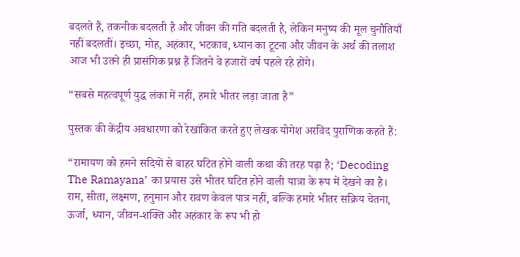बदलते हैं, तकनीक बदलती है और जीवन की गति बदलती है, लेकिन मनुष्य की मूल चुनौतियाँ नहीं बदलतीं। इच्छा, मोह, अहंकार, भटकाव, ध्यान का टूटना और जीवन के अर्थ की तलाश आज भी उतने ही प्रासंगिक प्रश्न हैं जितने वे हजारों वर्ष पहले रहे होंगे।

“सबसे महत्वपूर्ण युद्ध लंका में नहीं, हमारे भीतर लड़ा जाता है”

पुस्तक की केंद्रीय अवधारणा को रेखांकित करते हुए लेखक योगेश अरविंद पुराणिक कहते हैं:

“रामायण को हमने सदियों से बाहर घटित होने वाली कथा की तरह पढ़ा है; ‘Decoding The Ramayana’ का प्रयास उसे भीतर घटित होने वाली यात्रा के रूप में देखने का है। राम, सीता, लक्ष्मण, हनुमान और रावण केवल पात्र नहीं, बल्कि हमारे भीतर सक्रिय चेतना, ऊर्जा, ध्यान, जीवन-शक्ति और अहंकार के रूप भी हो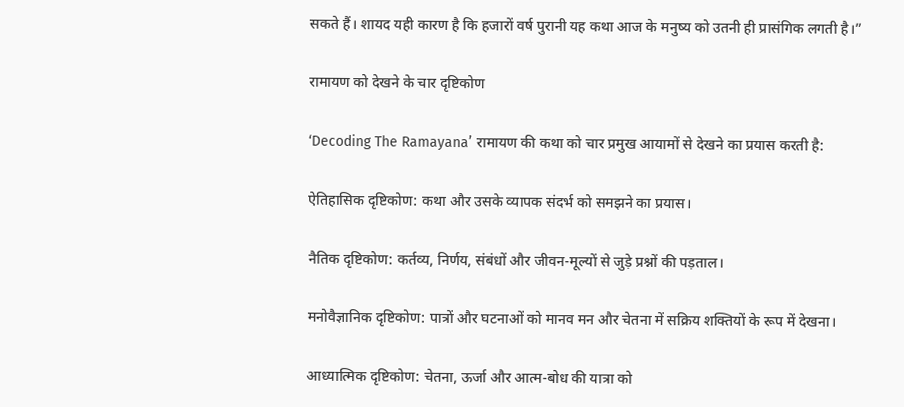सकते हैं। शायद यही कारण है कि हजारों वर्ष पुरानी यह कथा आज के मनुष्य को उतनी ही प्रासंगिक लगती है।”

रामायण को देखने के चार दृष्टिकोण

‘Decoding The Ramayana’ रामायण की कथा को चार प्रमुख आयामों से देखने का प्रयास करती है:

ऐतिहासिक दृष्टिकोण: कथा और उसके व्यापक संदर्भ को समझने का प्रयास।

नैतिक दृष्टिकोण: कर्तव्य, निर्णय, संबंधों और जीवन-मूल्यों से जुड़े प्रश्नों की पड़ताल।

मनोवैज्ञानिक दृष्टिकोण: पात्रों और घटनाओं को मानव मन और चेतना में सक्रिय शक्तियों के रूप में देखना।

आध्यात्मिक दृष्टिकोण: चेतना, ऊर्जा और आत्म-बोध की यात्रा को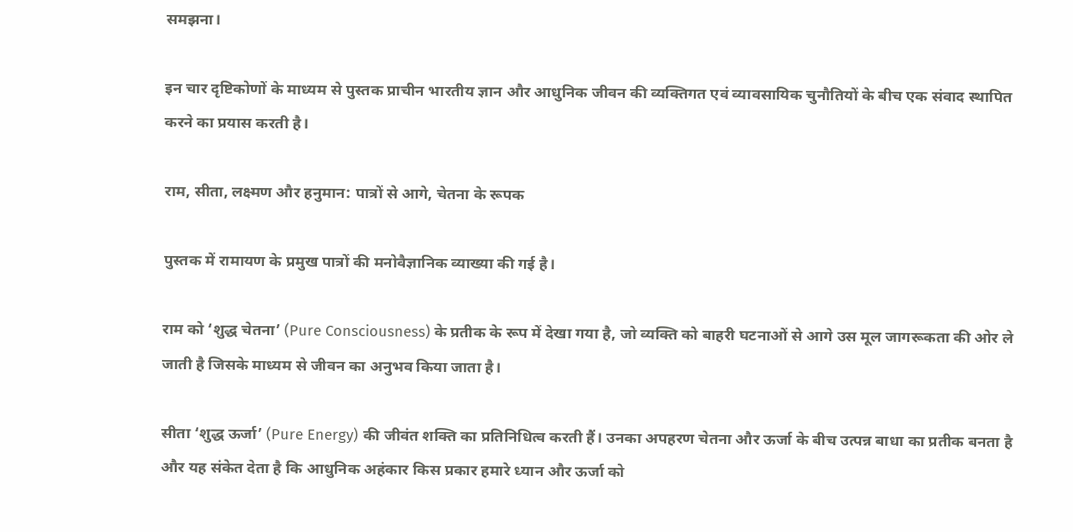समझना।

इन चार दृष्टिकोणों के माध्यम से पुस्तक प्राचीन भारतीय ज्ञान और आधुनिक जीवन की व्यक्तिगत एवं व्यावसायिक चुनौतियों के बीच एक संवाद स्थापित करने का प्रयास करती है।

राम, सीता, लक्ष्मण और हनुमान: पात्रों से आगे, चेतना के रूपक

पुस्तक में रामायण के प्रमुख पात्रों की मनोवैज्ञानिक व्याख्या की गई है।

राम को ‘शुद्ध चेतना’ (Pure Consciousness) के प्रतीक के रूप में देखा गया है, जो व्यक्ति को बाहरी घटनाओं से आगे उस मूल जागरूकता की ओर ले जाती है जिसके माध्यम से जीवन का अनुभव किया जाता है।

सीता ‘शुद्ध ऊर्जा’ (Pure Energy) की जीवंत शक्ति का प्रतिनिधित्व करती हैं। उनका अपहरण चेतना और ऊर्जा के बीच उत्पन्न बाधा का प्रतीक बनता है और यह संकेत देता है कि आधुनिक अहंकार किस प्रकार हमारे ध्यान और ऊर्जा को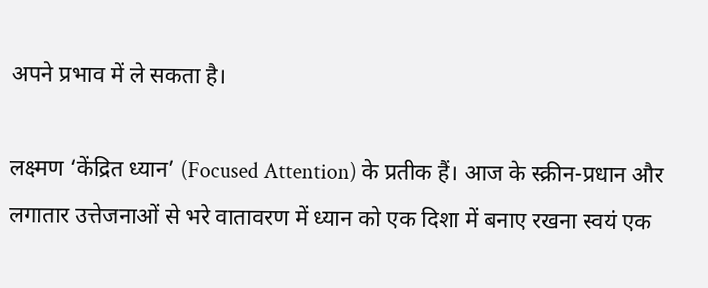अपने प्रभाव में ले सकता है।

लक्ष्मण ‘केंद्रित ध्यान’ (Focused Attention) के प्रतीक हैं। आज के स्क्रीन-प्रधान और लगातार उत्तेजनाओं से भरे वातावरण में ध्यान को एक दिशा में बनाए रखना स्वयं एक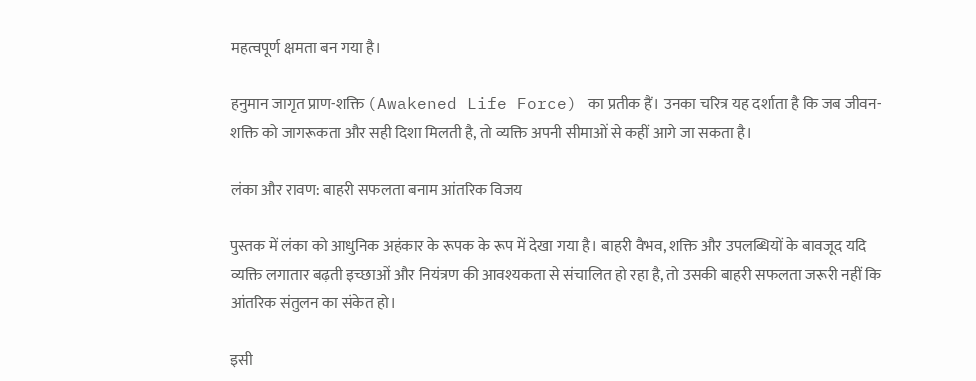महत्वपूर्ण क्षमता बन गया है।

हनुमान जागृत प्राण-शक्ति (Awakened Life Force) का प्रतीक हैं। उनका चरित्र यह दर्शाता है कि जब जीवन-शक्ति को जागरूकता और सही दिशा मिलती है, तो व्यक्ति अपनी सीमाओं से कहीं आगे जा सकता है।

लंका और रावण: बाहरी सफलता बनाम आंतरिक विजय

पुस्तक में लंका को आधुनिक अहंकार के रूपक के रूप में देखा गया है। बाहरी वैभव, शक्ति और उपलब्धियों के बावजूद यदि व्यक्ति लगातार बढ़ती इच्छाओं और नियंत्रण की आवश्यकता से संचालित हो रहा है, तो उसकी बाहरी सफलता जरूरी नहीं कि आंतरिक संतुलन का संकेत हो।

इसी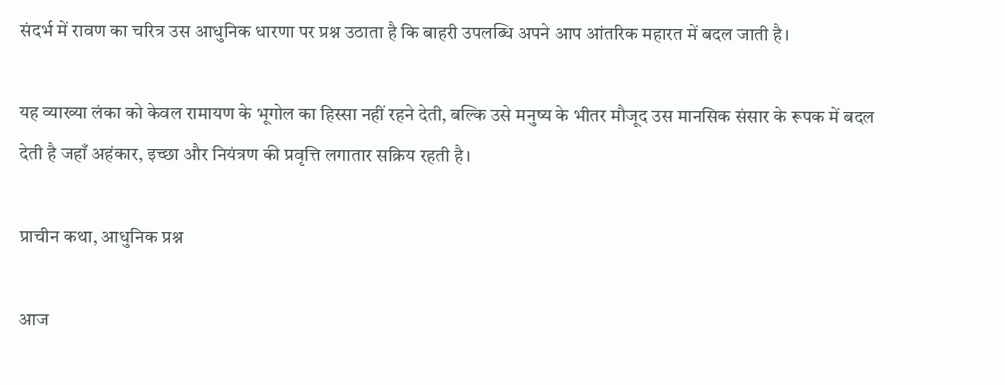संदर्भ में रावण का चरित्र उस आधुनिक धारणा पर प्रश्न उठाता है कि बाहरी उपलब्धि अपने आप आंतरिक महारत में बदल जाती है।

यह व्याख्या लंका को केवल रामायण के भूगोल का हिस्सा नहीं रहने देती, बल्कि उसे मनुष्य के भीतर मौजूद उस मानसिक संसार के रूपक में बदल देती है जहाँ अहंकार, इच्छा और नियंत्रण की प्रवृत्ति लगातार सक्रिय रहती है।

प्राचीन कथा, आधुनिक प्रश्न

आज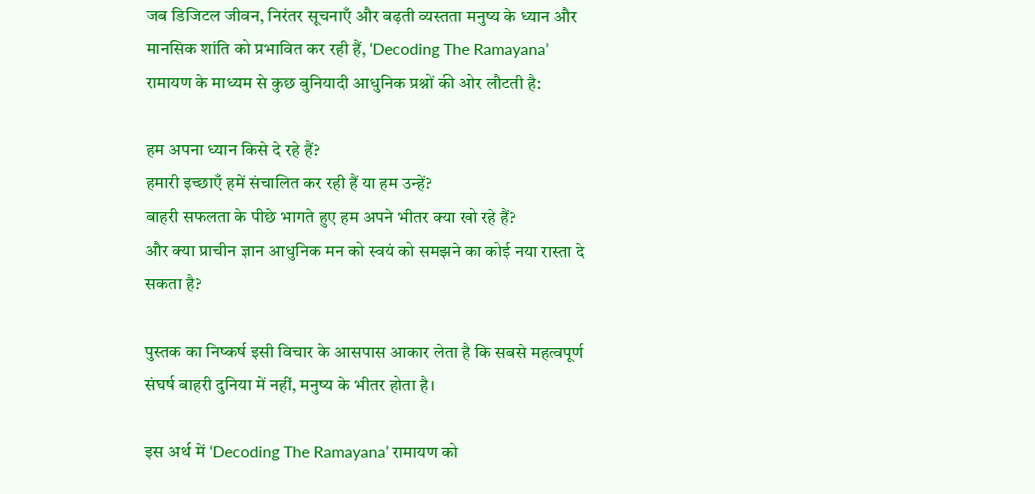जब डिजिटल जीवन, निरंतर सूचनाएँ और बढ़ती व्यस्तता मनुष्य के ध्यान और मानसिक शांति को प्रभावित कर रही हैं, ‘Decoding The Ramayana’ रामायण के माध्यम से कुछ बुनियादी आधुनिक प्रश्नों की ओर लौटती है:

हम अपना ध्यान किसे दे रहे हैं?
हमारी इच्छाएँ हमें संचालित कर रही हैं या हम उन्हें?
बाहरी सफलता के पीछे भागते हुए हम अपने भीतर क्या खो रहे हैं?
और क्या प्राचीन ज्ञान आधुनिक मन को स्वयं को समझने का कोई नया रास्ता दे सकता है?

पुस्तक का निष्कर्ष इसी विचार के आसपास आकार लेता है कि सबसे महत्वपूर्ण संघर्ष बाहरी दुनिया में नहीं, मनुष्य के भीतर होता है।

इस अर्थ में ‘Decoding The Ramayana’ रामायण को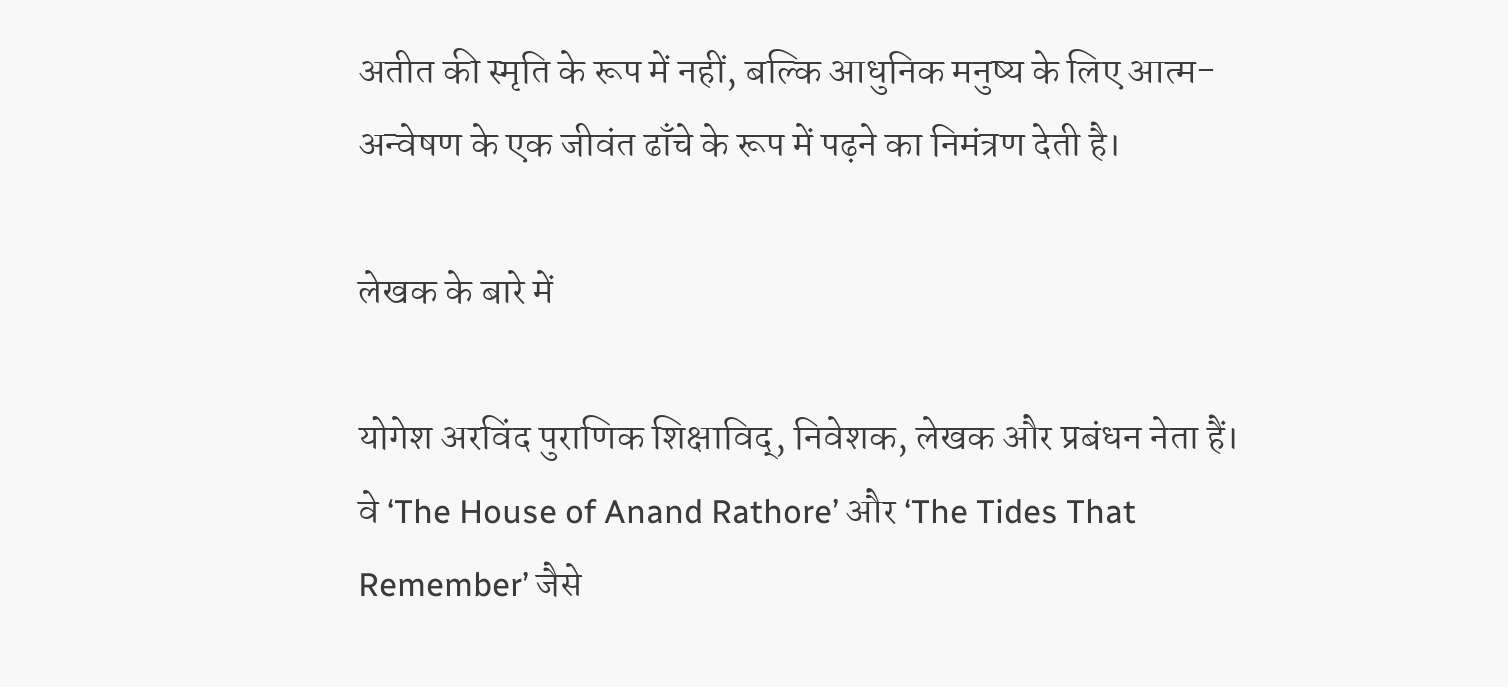अतीत की स्मृति के रूप में नहीं, बल्कि आधुनिक मनुष्य के लिए आत्म-अन्वेषण के एक जीवंत ढाँचे के रूप में पढ़ने का निमंत्रण देती है।

लेखक के बारे में

योगेश अरविंद पुराणिक शिक्षाविद्, निवेशक, लेखक और प्रबंधन नेता हैं। वे ‘The House of Anand Rathore’ और ‘The Tides That Remember’ जैसे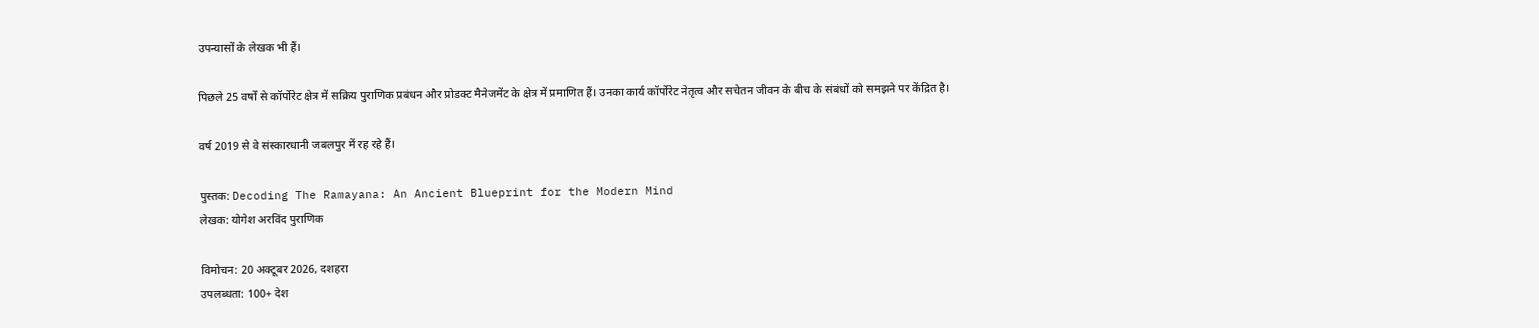उपन्यासों के लेखक भी हैं।

पिछले 25 वर्षों से कॉर्पोरेट क्षेत्र में सक्रिय पुराणिक प्रबंधन और प्रोडक्ट मैनेजमेंट के क्षेत्र में प्रमाणित हैं। उनका कार्य कॉर्पोरेट नेतृत्व और सचेतन जीवन के बीच के संबंधों को समझने पर केंद्रित है।

वर्ष 2019 से वे संस्कारधानी जबलपुर में रह रहे हैं।

पुस्तक: Decoding The Ramayana: An Ancient Blueprint for the Modern Mind
लेखक: योगेश अरविंद पुराणिक

विमोचन: 20 अक्टूबर 2026, दशहरा
उपलब्धता: 100+ देश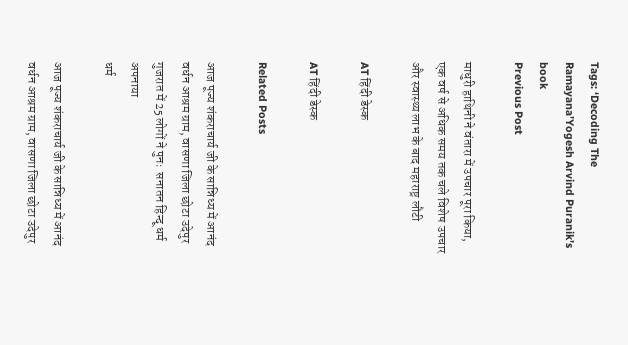Tags: ‘Decoding The Ramayana’Yogesh Arvind Puranik’s book
Previous Post

माधुरी हाथिनी ने वंतारा में उपचार पूरा किया, एक वर्ष से अधिक समय तक चले विशेष उपचार और स्वास्थ्य लाभ के बाद महाराष्ट्र लौटी

AT हिंदी डेस्क

AT हिंदी डेस्क

Related Posts

आज पूज्य शंकराचार्य जी के सान्निध्य में आनंद वर्धन आश्रम ग्राम, वासणा जिला छोटा उदेपुर गुजरात में 25 लोगों ने पुनः  सनातन हिन्दू धर्म अपनाया
धर्म

आज पूज्य शंकराचार्य जी के सान्निध्य में आनंद वर्धन आश्रम ग्राम, वासणा जिला छोटा उदेपुर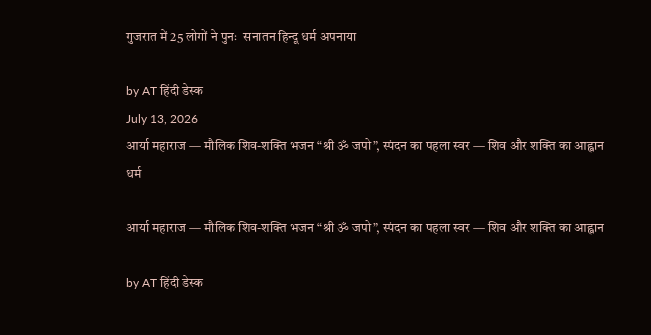गुजरात में 25 लोगों ने पुनः  सनातन हिन्दू धर्म अपनाया

by AT हिंदी डेस्क
July 13, 2026
आर्या महाराज — मौलिक शिव-शक्ति भजन “श्री ॐ जपो”, स्पंदन का पहला स्वर — शिव और शक्ति का आह्वान
धर्म

आर्या महाराज — मौलिक शिव-शक्ति भजन “श्री ॐ जपो”, स्पंदन का पहला स्वर — शिव और शक्ति का आह्वान

by AT हिंदी डेस्क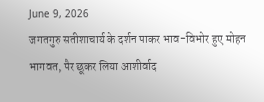June 9, 2026
जगतगुरु सतीशाचार्य के दर्शन पाकर भाव-विभोर हुए मोहन भागवत, पैर छूकर लिया आशीर्वाद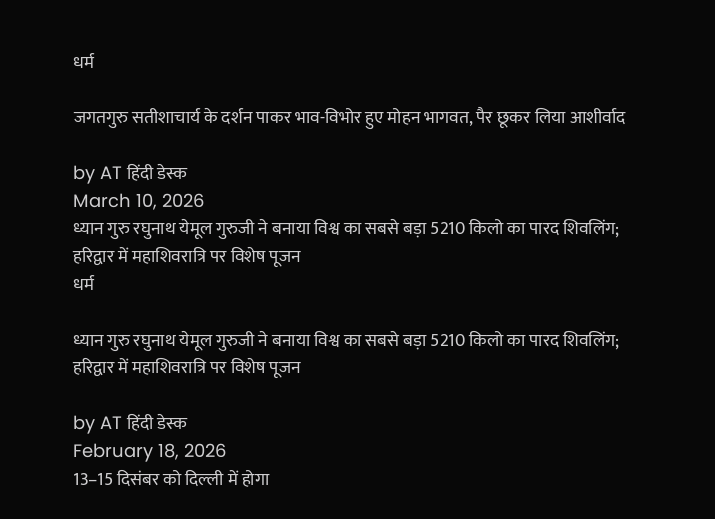धर्म

जगतगुरु सतीशाचार्य के दर्शन पाकर भाव-विभोर हुए मोहन भागवत, पैर छूकर लिया आशीर्वाद

by AT हिंदी डेस्क
March 10, 2026
ध्यान गुरु रघुनाथ येमूल गुरुजी ने बनाया विश्व का सबसे बड़ा 5210 किलो का पारद शिवलिंग; हरिद्वार में महाशिवरात्रि पर विशेष पूजन
धर्म

ध्यान गुरु रघुनाथ येमूल गुरुजी ने बनाया विश्व का सबसे बड़ा 5210 किलो का पारद शिवलिंग; हरिद्वार में महाशिवरात्रि पर विशेष पूजन

by AT हिंदी डेस्क
February 18, 2026
13–15 दिसंबर को दिल्ली में होगा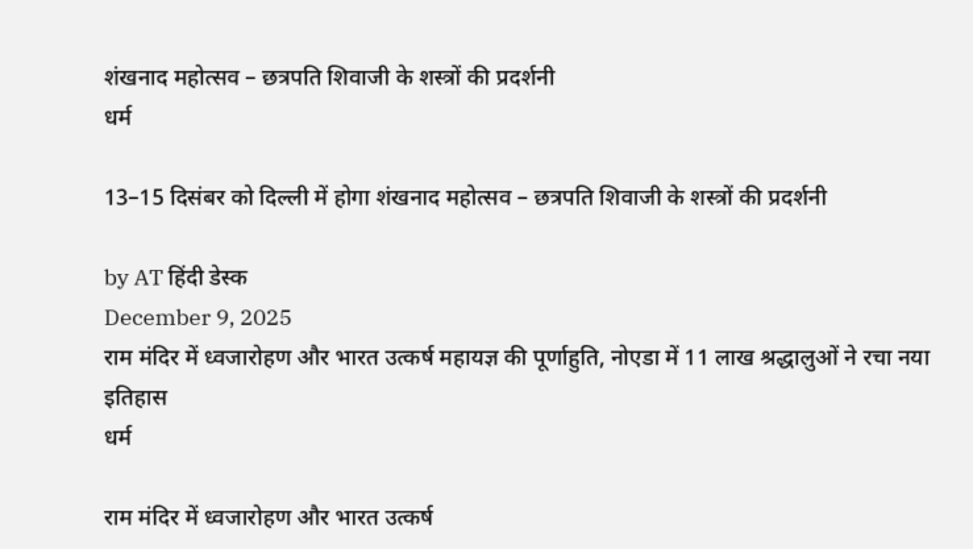शंखनाद महोत्सव – छत्रपति शिवाजी के शस्त्रों की प्रदर्शनी
धर्म

13–15 दिसंबर को दिल्ली में होगा शंखनाद महोत्सव – छत्रपति शिवाजी के शस्त्रों की प्रदर्शनी

by AT हिंदी डेस्क
December 9, 2025
राम मंदिर में ध्वजारोहण और भारत उत्कर्ष महायज्ञ की पूर्णाहुति, नोएडा में 11 लाख श्रद्धालुओं ने रचा नया इतिहास
धर्म

राम मंदिर में ध्वजारोहण और भारत उत्कर्ष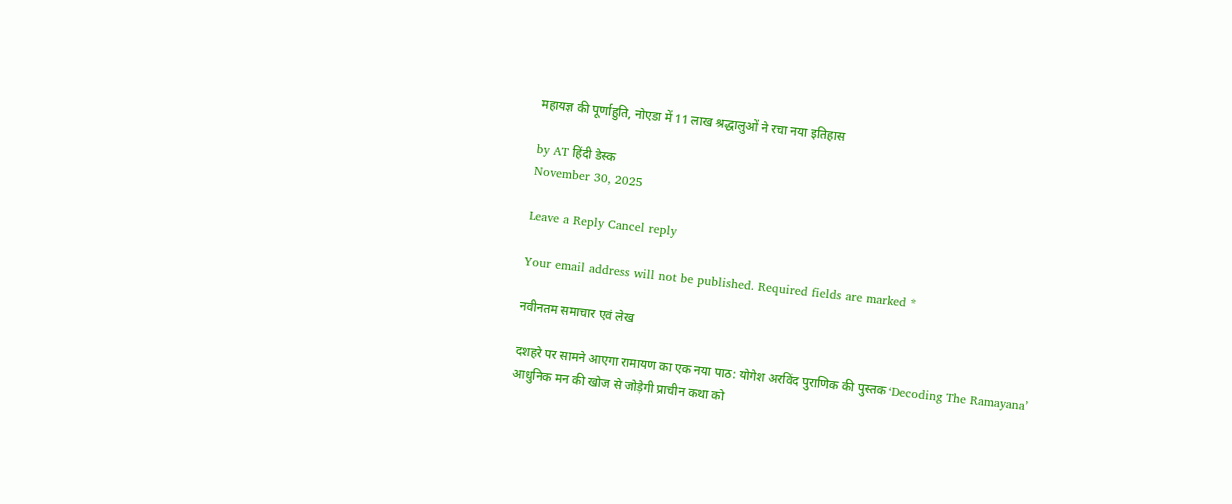महायज्ञ की पूर्णाहुति, नोएडा में 11 लाख श्रद्धालुओं ने रचा नया इतिहास

by AT हिंदी डेस्क
November 30, 2025

Leave a Reply Cancel reply

Your email address will not be published. Required fields are marked *

नवीनतम समाचार एवं लेख

दशहरे पर सामने आएगा रामायण का एक नया पाठ: योगेश अरविंद पुराणिक की पुस्तक ‘Decoding The Ramayana’ आधुनिक मन की खोज से जोड़ेगी प्राचीन कथा को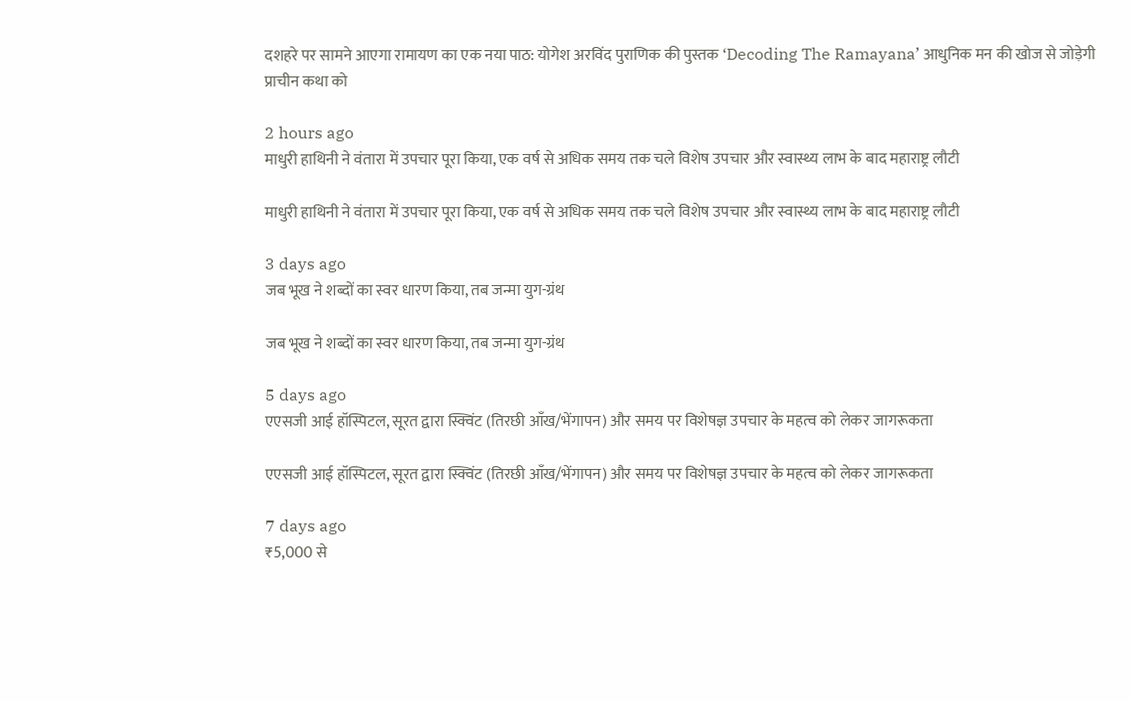दशहरे पर सामने आएगा रामायण का एक नया पाठ: योगेश अरविंद पुराणिक की पुस्तक ‘Decoding The Ramayana’ आधुनिक मन की खोज से जोड़ेगी प्राचीन कथा को

2 hours ago
माधुरी हाथिनी ने वंतारा में उपचार पूरा किया, एक वर्ष से अधिक समय तक चले विशेष उपचार और स्वास्थ्य लाभ के बाद महाराष्ट्र लौटी

माधुरी हाथिनी ने वंतारा में उपचार पूरा किया, एक वर्ष से अधिक समय तक चले विशेष उपचार और स्वास्थ्य लाभ के बाद महाराष्ट्र लौटी

3 days ago
जब भूख ने शब्दों का स्वर धारण किया, तब जन्मा युग-ग्रंथ

जब भूख ने शब्दों का स्वर धारण किया, तब जन्मा युग-ग्रंथ

5 days ago
एएसजी आई हॉस्पिटल, सूरत द्वारा स्क्विंट (तिरछी आँख/भेंगापन) और समय पर विशेषज्ञ उपचार के महत्व को लेकर जागरूकता

एएसजी आई हॉस्पिटल, सूरत द्वारा स्क्विंट (तिरछी आँख/भेंगापन) और समय पर विशेषज्ञ उपचार के महत्व को लेकर जागरूकता

7 days ago
₹5,000 से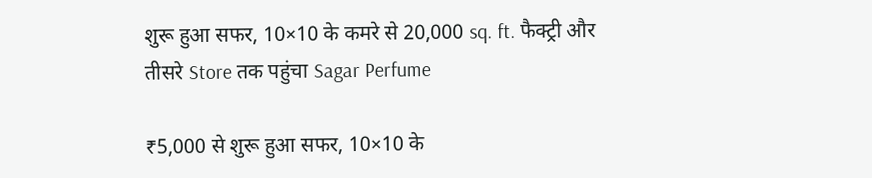शुरू हुआ सफर, 10×10 के कमरे से 20,000 sq. ft. फैक्ट्री और तीसरे Store तक पहुंचा Sagar Perfume

₹5,000 से शुरू हुआ सफर, 10×10 के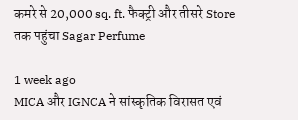कमरे से 20,000 sq. ft. फैक्ट्री और तीसरे Store तक पहुंचा Sagar Perfume

1 week ago
MICA और IGNCA ने सांस्कृतिक विरासत एवं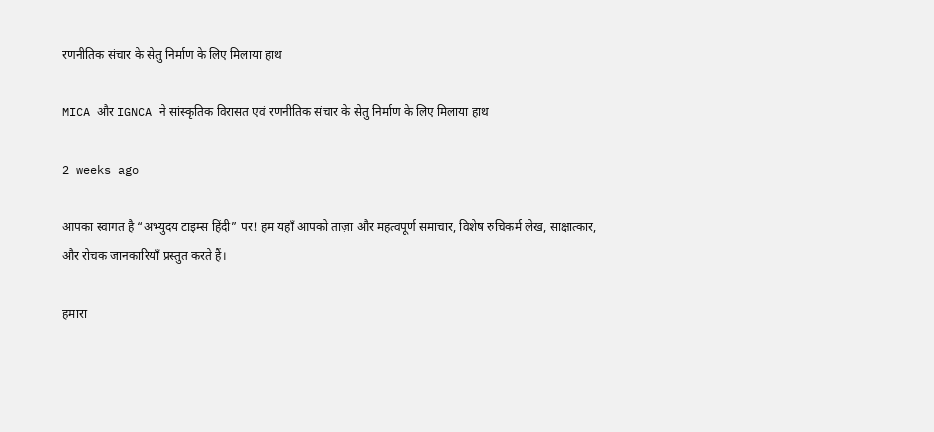रणनीतिक संचार के सेतु निर्माण के लिए मिलाया हाथ

MICA और IGNCA ने सांस्कृतिक विरासत एवं रणनीतिक संचार के सेतु निर्माण के लिए मिलाया हाथ

2 weeks ago

आपका स्वागत है “अभ्युदय टाइम्स हिंदी” पर! हम यहाँ आपको ताज़ा और महत्वपूर्ण समाचार, विशेष रुचिकर्म लेख, साक्षात्कार, और रोचक जानकारियाँ प्रस्तुत करते हैं।

हमारा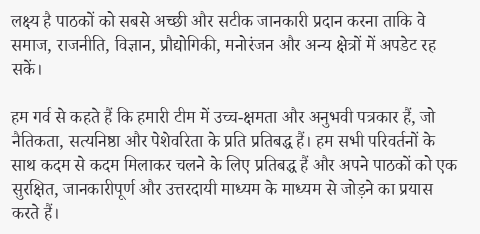लक्ष्य है पाठकों को सबसे अच्छी और सटीक जानकारी प्रदान करना ताकि वे समाज, राजनीति, विज्ञान, प्रौद्योगिकी, मनोरंजन और अन्य क्षेत्रों में अपडेट रह सकें।

हम गर्व से कहते हैं कि हमारी टीम में उच्च-क्षमता और अनुभवी पत्रकार हैं, जो नैतिकता, सत्यनिष्ठा और पेशेवरिता के प्रति प्रतिबद्ध हैं। हम सभी परिवर्तनों के साथ कदम से कदम मिलाकर चलने के लिए प्रतिबद्ध हैं और अपने पाठकों को एक सुरक्षित, जानकारीपूर्ण और उत्तरदायी माध्यम के माध्यम से जोड़ने का प्रयास करते हैं।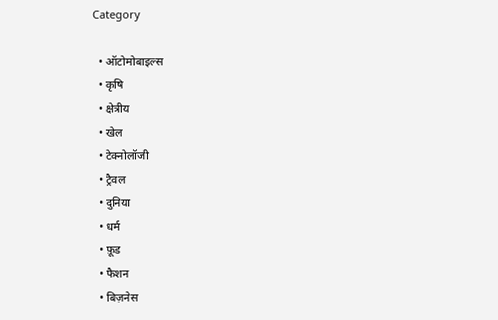Category

  • ऑटोमोबाइल्स
  • कृषि
  • क्षेत्रीय
  • खेल
  • टेक्नोलॉजी
  • ट्रैवल
  • दुनिया
  • धर्म
  • फ़ूड
  • फैशन
  • बिज़नेस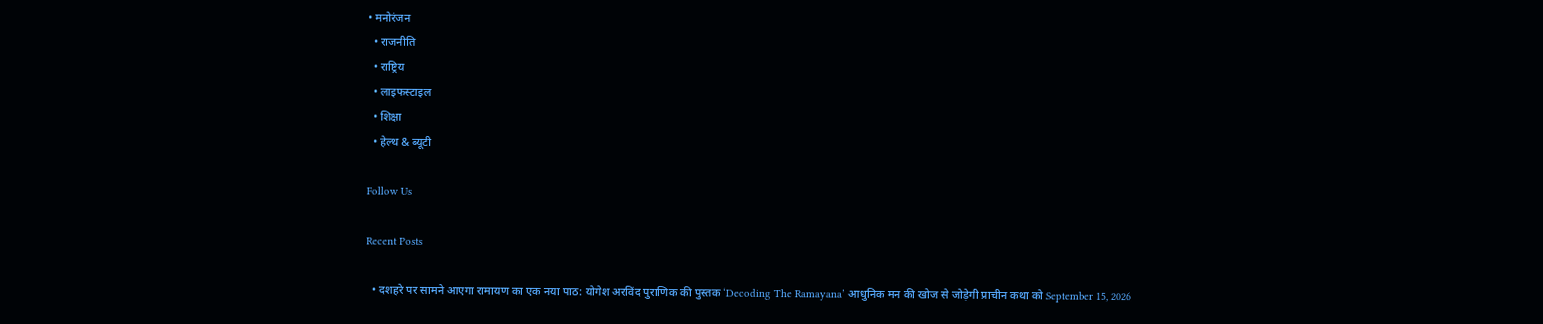• मनोरंजन
  • राजनीति
  • राष्ट्रिय
  • लाइफस्टाइल
  • शिक्षा
  • हेल्थ & ब्यूटी

Follow Us

Recent Posts

  • दशहरे पर सामने आएगा रामायण का एक नया पाठ: योगेश अरविंद पुराणिक की पुस्तक ‘Decoding The Ramayana’ आधुनिक मन की खोज से जोड़ेगी प्राचीन कथा को September 15, 2026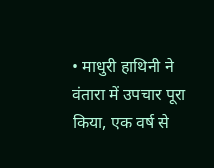• माधुरी हाथिनी ने वंतारा में उपचार पूरा किया, एक वर्ष से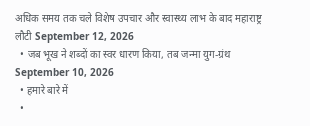अधिक समय तक चले विशेष उपचार और स्वास्थ्य लाभ के बाद महाराष्ट्र लौटी September 12, 2026
  • जब भूख ने शब्दों का स्वर धारण किया, तब जन्मा युग-ग्रंथ September 10, 2026
  • हमारे बारे में
  •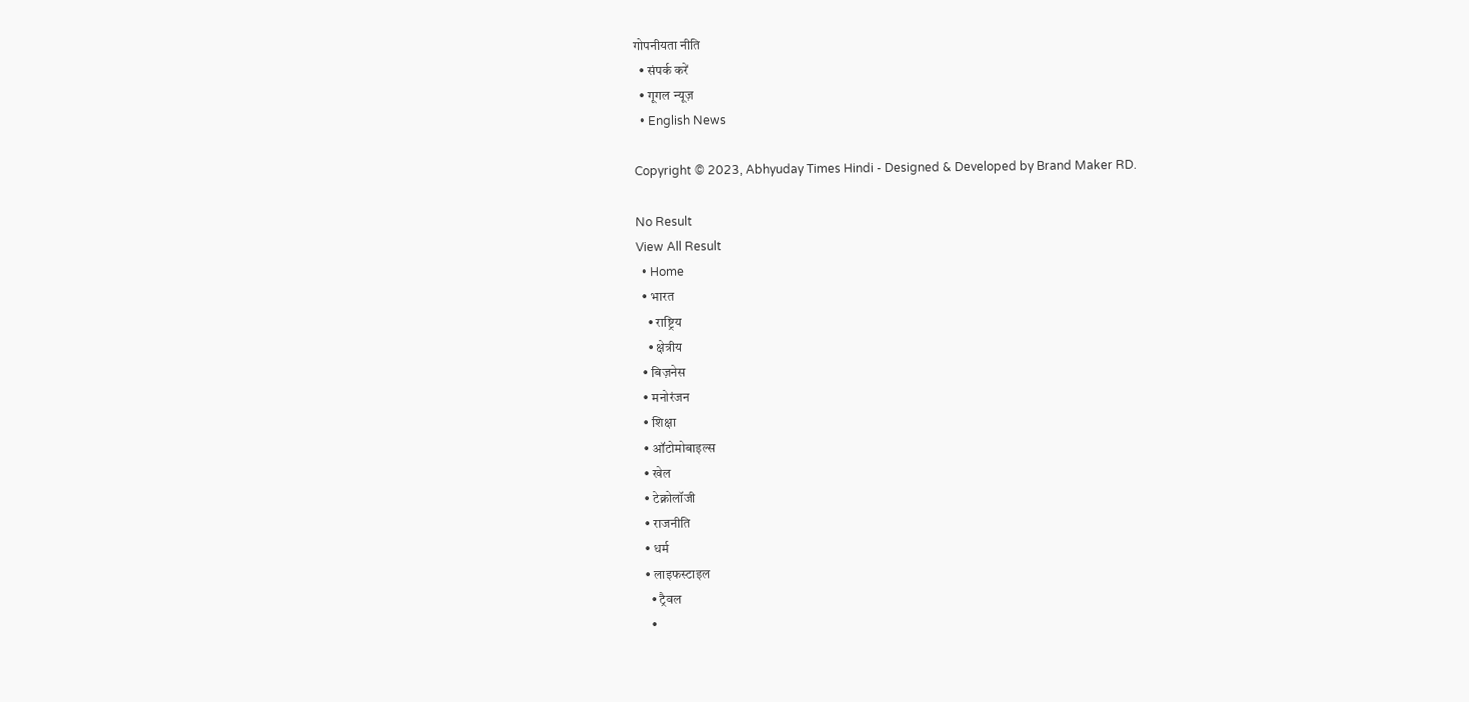गोपनीयता नीति
  • संपर्क करें
  • गूगल न्यूज़
  • English News

Copyright © 2023, Abhyuday Times Hindi - Designed & Developed by Brand Maker RD.

No Result
View All Result
  • Home
  • भारत
    • राष्ट्रिय
    • क्षेत्रीय
  • बिज़नेस
  • मनोरंजन
  • शिक्षा
  • ऑटोमोबाइल्स
  • खेल
  • टेक्नोलॉजी
  • राजनीति
  • धर्म
  • लाइफस्टाइल
    • ट्रैवल
    •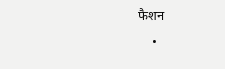फैशन
    •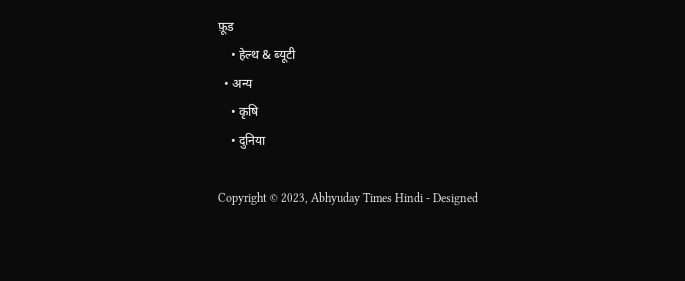फ़ूड
    • हेल्थ & ब्यूटी
  • अन्य
    • कृषि
    • दुनिया

Copyright © 2023, Abhyuday Times Hindi - Designed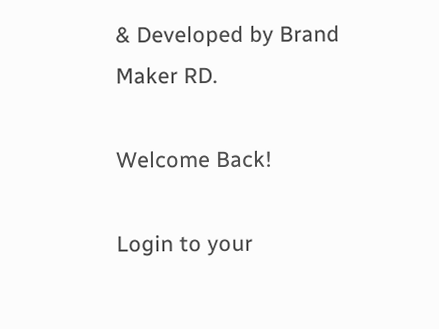& Developed by Brand Maker RD.

Welcome Back!

Login to your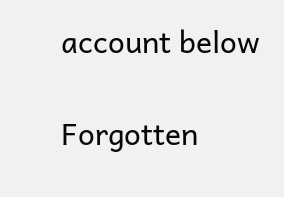account below

Forgotten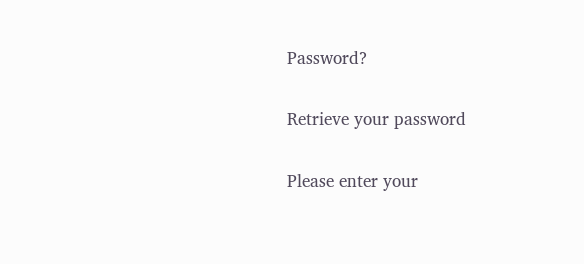Password?

Retrieve your password

Please enter your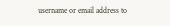username or email address to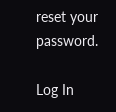reset your password.

Log In